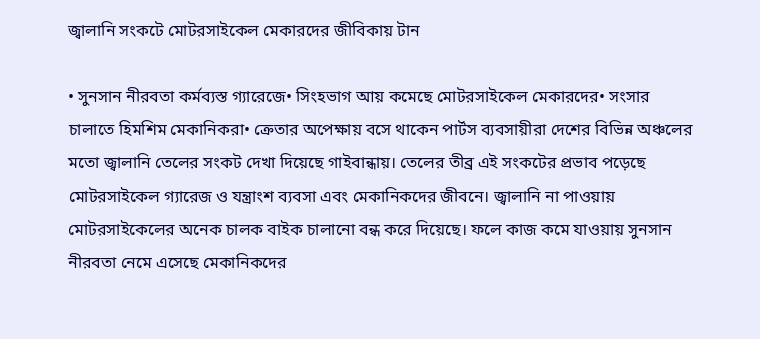জ্বালানি সংকটে মোটরসাইকেল মেকারদের জীবিকায় টান

• সুনসান নীরবতা কর্মব্যস্ত গ্যারেজে• সিংহভাগ আয় কমেছে মোটরসাইকেল মেকারদের• সংসার চালাতে হিমশিম মেকানিকরা• ক্রেতার অপেক্ষায় বসে থাকেন পার্টস ব্যবসায়ীরা দেশের বিভিন্ন অঞ্চলের মতো জ্বালানি তেলের সংকট দেখা দিয়েছে গাইবান্ধায়। তেলের তীব্র এই সংকটের প্রভাব পড়েছে মোটরসাইকেল গ্যারেজ ও যন্ত্রাংশ ব্যবসা এবং মেকানিকদের জীবনে। জ্বালানি না পাওয়ায় মোটরসাইকেলের অনেক চালক বাইক চালানো বন্ধ করে দিয়েছে। ফলে কাজ কমে যাওয়ায় সুনসান নীরবতা নেমে এসেছে মেকানিকদের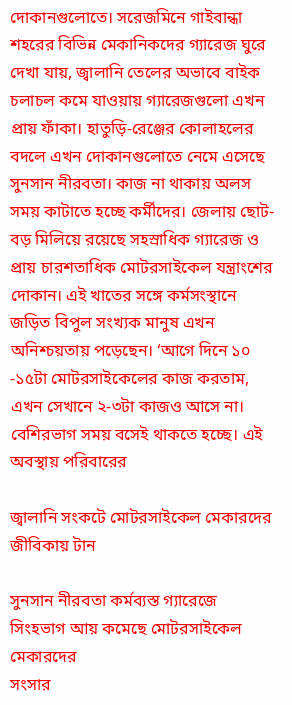দোকানগুলোতে। সরেজমিনে গাইবান্ধা শহরের বিভিন্ন মেকানিকদের গ্যারেজ ঘুরে দেখা যায়, জ্বালানি তেলের অভাবে বাইক চলাচল কমে যাওয়ায় গ্যারেজগুলো এখন প্রায় ফাঁকা। হাতুড়ি-রেঞ্জের কোলাহলের বদলে এখন দোকানগুলোতে নেমে এসেছে সুনসান নীরবতা। কাজ না থাকায় অলস সময় কাটাতে হচ্ছে কর্মীদের। জেলায় ছোট-বড় মিলিয়ে রয়েছে সহস্রাধিক গ্যারেজ ও প্রায় চারশতাধিক মোটরসাইকেল যন্ত্রাংশের দোকান। এই খাতের সঙ্গে কর্মসংস্থানে জড়িত বিপুল সংখ্যক মানুষ এখন অনিশ্চয়তায় পড়েছেন। ‘আগে দিনে ১০ -১৫টা মোটরসাইকেলের কাজ করতাম, এখন সেখানে ২-৩টা কাজও আসে না। বেশিরভাগ সময় বসেই থাকতে হচ্ছে। এই অবস্থায় পরিবারের

জ্বালানি সংকটে মোটরসাইকেল মেকারদের জীবিকায় টান

সুনসান নীরবতা কর্মব্যস্ত গ্যারেজে
সিংহভাগ আয় কমেছে মোটরসাইকেল মেকারদের
সংসার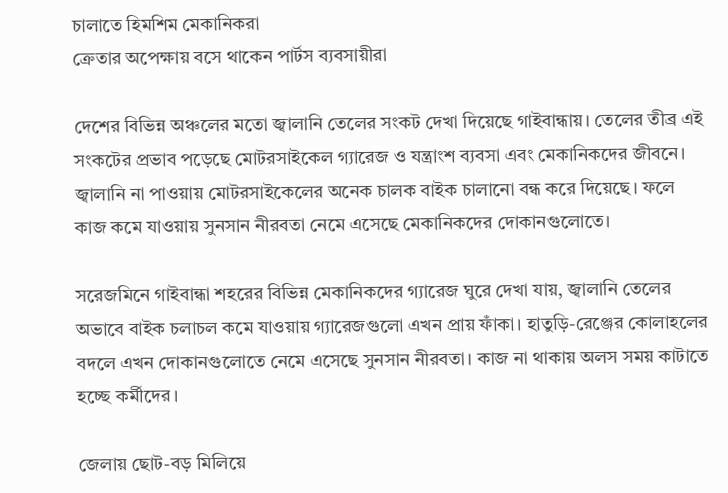চালাতে হিমশিম মেকানিকরা
ক্রেতার অপেক্ষায় বসে থাকেন পার্টস ব্যবসায়ীরা

দেশের বিভিন্ন অঞ্চলের মতো জ্বালানি তেলের সংকট দেখা দিয়েছে গাইবান্ধায়। তেলের তীব্র এই সংকটের প্রভাব পড়েছে মোটরসাইকেল গ্যারেজ ও যন্ত্রাংশ ব্যবসা এবং মেকানিকদের জীবনে। জ্বালানি না পাওয়ায় মোটরসাইকেলের অনেক চালক বাইক চালানো বন্ধ করে দিয়েছে। ফলে কাজ কমে যাওয়ায় সুনসান নীরবতা নেমে এসেছে মেকানিকদের দোকানগুলোতে।

সরেজমিনে গাইবান্ধা শহরের বিভিন্ন মেকানিকদের গ্যারেজ ঘুরে দেখা যায়, জ্বালানি তেলের অভাবে বাইক চলাচল কমে যাওয়ায় গ্যারেজগুলো এখন প্রায় ফাঁকা। হাতুড়ি-রেঞ্জের কোলাহলের বদলে এখন দোকানগুলোতে নেমে এসেছে সুনসান নীরবতা। কাজ না থাকায় অলস সময় কাটাতে হচ্ছে কর্মীদের।

জেলায় ছোট-বড় মিলিয়ে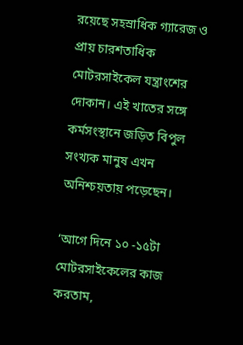রয়েছে সহস্রাধিক গ্যারেজ ও প্রায় চারশতাধিক মোটরসাইকেল যন্ত্রাংশের দোকান। এই খাতের সঙ্গে কর্মসংস্থানে জড়িত বিপুল সংখ্যক মানুষ এখন অনিশ্চয়তায় পড়েছেন।

‘আগে দিনে ১০ -১৫টা মোটরসাইকেলের কাজ করতাম,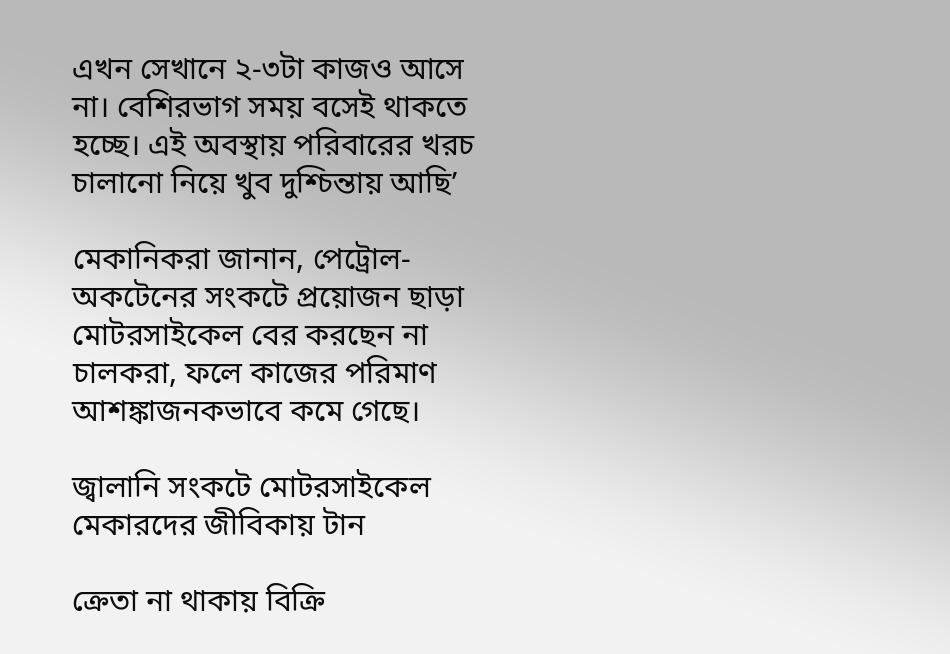এখন সেখানে ২-৩টা কাজও আসে না। বেশিরভাগ সময় বসেই থাকতে হচ্ছে। এই অবস্থায় পরিবারের খরচ চালানো নিয়ে খুব দুশ্চিন্তায় আছি’

মেকানিকরা জানান, পেট্রোল-অকটেনের সংকটে প্রয়োজন ছাড়া মোটরসাইকেল বের করছেন না চালকরা, ফলে কাজের পরিমাণ আশঙ্কাজনকভাবে কমে গেছে।

জ্বালানি সংকটে মোটরসাইকেল মেকারদের জীবিকায় টান

ক্রেতা না থাকায় বিক্রি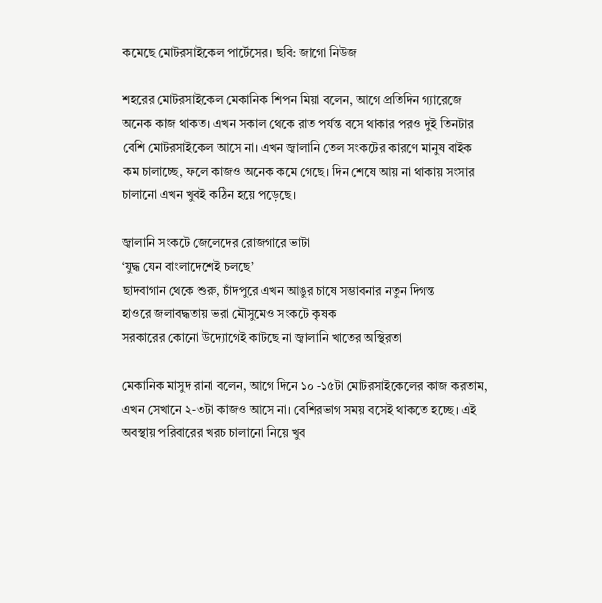কমেছে মোটরসাইকেল পার্টেসের। ছবি: জাগো নিউজ

শহরের মোটরসাইকেল মেকানিক শিপন মিয়া বলেন, আগে প্রতিদিন গ্যারেজে অনেক কাজ থাকত। এখন সকাল থেকে রাত পর্যন্ত বসে থাকার পরও দুই তিনটার বেশি মোটরসাইকেল আসে না। এখন জ্বালানি তেল সংকটের কারণে মানুষ বাইক কম চালাচ্ছে, ফলে কাজও অনেক কমে গেছে। দিন শেষে আয় না থাকায় সংসার চালানো এখন খুবই কঠিন হয়ে পড়েছে।

জ্বালানি সংকটে জেলেদের রোজগারে ভাটা
‘যুদ্ধ যেন বাংলাদেশেই চলছে’
ছাদবাগান থেকে শুরু, চাঁদপুরে এখন আঙুর চাষে সম্ভাবনার নতুন দিগন্ত
হাওরে জলাবদ্ধতায় ভরা মৌসুমেও সংকটে কৃষক
সরকারের কোনো উদ্যোগেই কাটছে না জ্বালানি খাতের অস্থিরতা

মেকানিক মাসুদ রানা বলেন, আগে দিনে ১০ -১৫টা মোটরসাইকেলের কাজ করতাম, এখন সেখানে ২-৩টা কাজও আসে না। বেশিরভাগ সময় বসেই থাকতে হচ্ছে। এই অবস্থায় পরিবারের খরচ চালানো নিয়ে খুব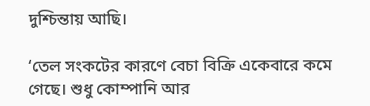দুশ্চিন্তায় আছি।

‘তেল সংকটের কারণে বেচা বিক্রি একেবারে কমে গেছে। শুধু কোম্পানি আর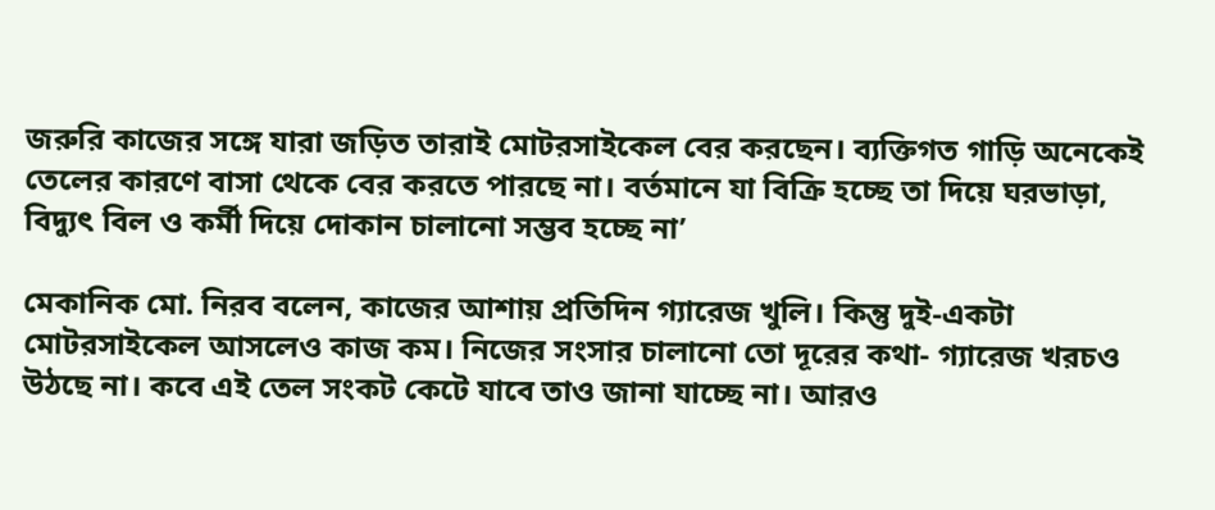জরুরি কাজের সঙ্গে যারা জড়িত তারাই মোটরসাইকেল বের করছেন। ব্যক্তিগত গাড়ি অনেকেই তেলের কারণে বাসা থেকে বের করতে পারছে না। বর্তমানে যা বিক্রি হচ্ছে তা দিয়ে ঘরভাড়া, বিদ্যুৎ বিল ও কর্মী দিয়ে দোকান চালানো সম্ভব হচ্ছে না’

মেকানিক মো. নিরব বলেন, কাজের আশায় প্রতিদিন গ্যারেজ খুলি। কিন্তু দুই-একটা মোটরসাইকেল আসলেও কাজ কম। নিজের সংসার চালানো তো দূরের কথা- গ্যারেজ খরচও উঠছে না। কবে এই তেল সংকট কেটে যাবে তাও জানা যাচ্ছে না। আরও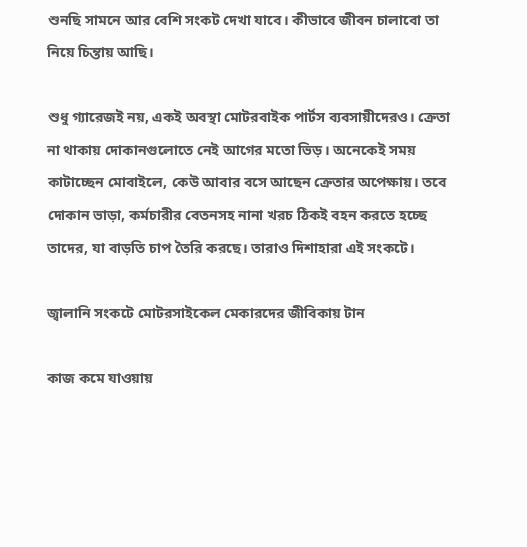শুনছি সামনে আর বেশি সংকট দেখা যাবে। কীভাবে জীবন চালাবো তা নিয়ে চিন্তায় আছি।

শুধু গ্যারেজই নয়, একই অবস্থা মোটরবাইক পার্টস ব্যবসায়ীদেরও। ক্রেতা না থাকায় দোকানগুলোতে নেই আগের মতো ভিড়। অনেকেই সময় কাটাচ্ছেন মোবাইলে, কেউ আবার বসে আছেন ক্রেতার অপেক্ষায়। তবে দোকান ভাড়া, কর্মচারীর বেতনসহ নানা খরচ ঠিকই বহন করতে হচ্ছে তাদের, যা বাড়তি চাপ তৈরি করছে। তারাও দিশাহারা এই সংকটে।

জ্বালানি সংকটে মোটরসাইকেল মেকারদের জীবিকায় টান

কাজ কমে যাওয়ায়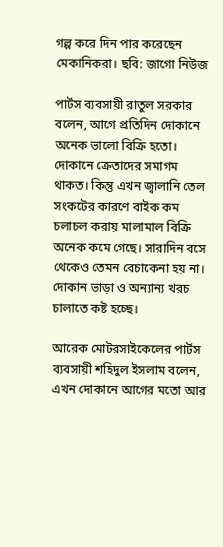গল্প করে দিন পার করেছেন মেকানিকরা। ছবি: জাগো নিউজ

পার্টস ব্যবসায়ী রাতুল সরকার বলেন, আগে প্রতিদিন দোকানে অনেক ভালো বিক্রি হতো। দোকানে ক্রেতাদের সমাগম থাকত। কিন্তু এখন জ্বালানি তেল সংকটের কারণে বাইক কম চলাচল করায় মালামাল বিক্রি অনেক কমে গেছে। সারাদিন বসে থেকেও তেমন বেচাকেনা হয় না। দোকান ভাড়া ও অন্যান্য খরচ চালাতে কষ্ট হচ্ছে।

আরেক মোটরসাইকেলের পার্টস ব্যবসায়ী শহিদুল ইসলাম বলেন, এখন দোকানে আগের মতো আর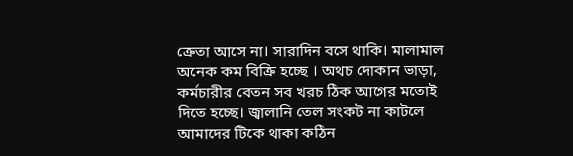ক্রেতা আসে না। সারাদিন বসে থাকি। মালামাল অনেক কম বিক্রি হচ্ছে । অথচ দোকান ভাড়া, কর্মচারীর বেতন সব খরচ ঠিক আগের মতোই দিতে হচ্ছে। জ্বালানি তেল সংকট না কাটলে আমাদের টিকে থাকা কঠিন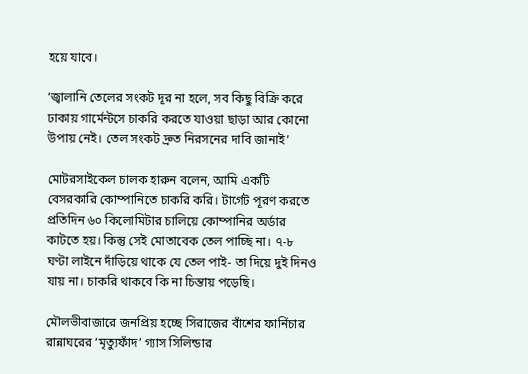হয়ে যাবে।

‘জ্বালানি তেলের সংকট দূর না হলে, সব কিছু বিক্রি করে ঢাকায় গার্মেন্টসে চাকরি করতে যাওয়া ছাড়া আর কোনো উপায় নেই। তেল সংকট দ্রুত নিরসনের দাবি জানাই’

মোটরসাইকেল চালক হারুন বলেন, আমি একটি বেসরকারি কোম্পানিতে চাকরি করি। টার্গেট পূরণ করতে প্রতিদিন ৬০ কিলোমিটার চালিয়ে কোম্পানির অর্ডার কাটতে হয়। কিন্তু সেই মোতাবেক তেল পাচ্ছি না। ৭-৮ ঘণ্টা লাইনে দাঁড়িয়ে থাকে যে তেল পাই- তা দিয়ে দুই দিনও যায় না। চাকরি থাকবে কি না চিন্তায় পড়েছি।

মৌলভীবাজারে জনপ্রিয় হচ্ছে সিরাজের বাঁশের ফার্নিচার
রান্নাঘরের ‘মৃত্যুফাঁদ’ গ্যাস সিলিন্ডার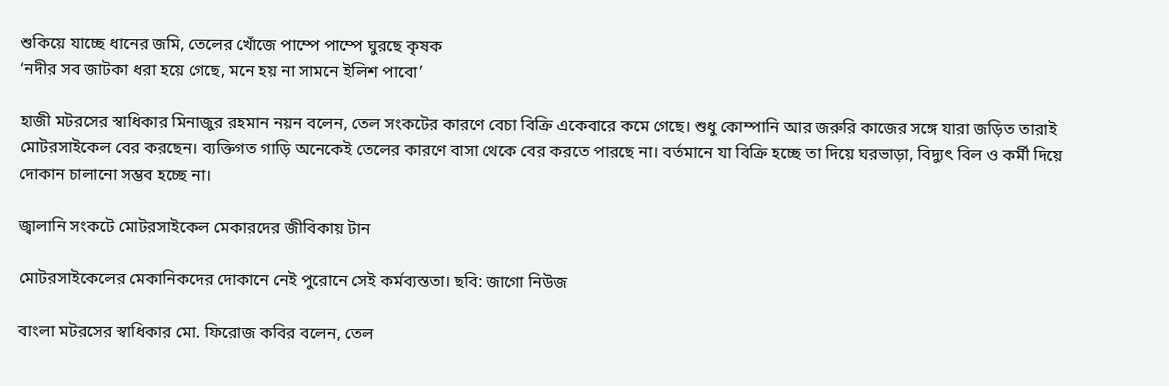শুকিয়ে যাচ্ছে ধানের জমি, তেলের খোঁজে পাম্পে পাম্পে ঘুরছে কৃষক
‘নদীর সব জাটকা ধরা হয়ে গেছে, মনে হয় না সামনে ইলিশ পাবো’

হাজী মটরসের স্বাধিকার মিনাজুর রহমান নয়ন বলেন, তেল সংকটের কারণে বেচা বিক্রি একেবারে কমে গেছে। শুধু কোম্পানি আর জরুরি কাজের সঙ্গে যারা জড়িত তারাই মোটরসাইকেল বের করছেন। ব্যক্তিগত গাড়ি অনেকেই তেলের কারণে বাসা থেকে বের করতে পারছে না। বর্তমানে যা বিক্রি হচ্ছে তা দিয়ে ঘরভাড়া, বিদ্যুৎ বিল ও কর্মী দিয়ে দোকান চালানো সম্ভব হচ্ছে না।

জ্বালানি সংকটে মোটরসাইকেল মেকারদের জীবিকায় টান

মোটরসাইকেলের মেকানিকদের দোকানে নেই পুরোনে সেই কর্মব্যস্ততা। ছবি: জাগো নিউজ

বাংলা মটরসের স্বাধিকার মো. ফিরোজ কবির বলেন, তেল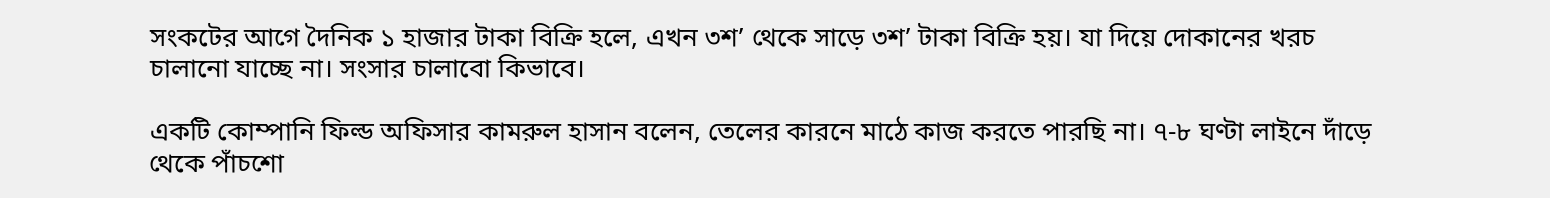সংকটের আগে দৈনিক ১ হাজার টাকা বিক্রি হলে, এখন ৩শ’ থেকে সাড়ে ৩শ’ টাকা বিক্রি হয়। যা দিয়ে দোকানের খরচ চালানো যাচ্ছে না। সংসার চালাবো কিভাবে।

একটি কোম্পানি ফিল্ড অফিসার কামরুল হাসান বলেন, তেলের কারনে মাঠে কাজ করতে পারছি না। ৭-৮ ঘণ্টা লাইনে দাঁড়ে থেকে পাঁচশো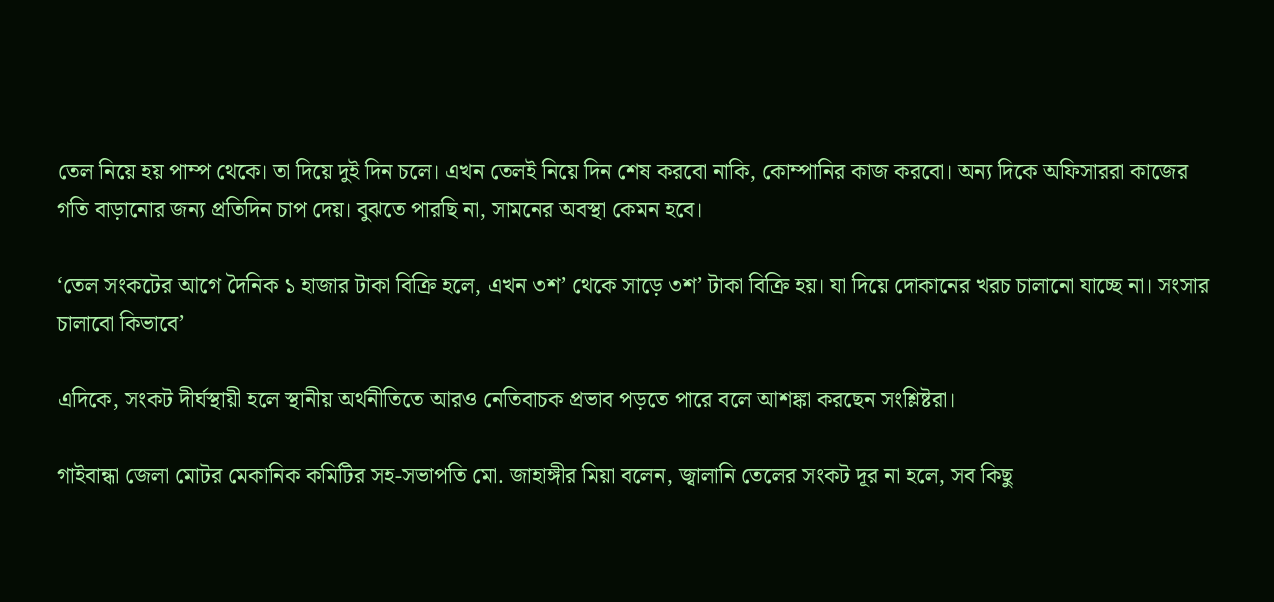তেল নিয়ে হয় পাম্প থেকে। তা দিয়ে দুই দিন চলে। এখন তেলই নিয়ে দিন শেষ করবো নাকি, কোম্পানির কাজ করবো। অন্য দিকে অফিসাররা কাজের গতি বাড়ানোর জন্য প্রতিদিন চাপ দেয়। বুঝতে পারছি না, সামনের অবস্থা কেমন হবে।

‘তেল সংকটের আগে দৈনিক ১ হাজার টাকা বিক্রি হলে, এখন ৩শ’ থেকে সাড়ে ৩শ’ টাকা বিক্রি হয়। যা দিয়ে দোকানের খরচ চালানো যাচ্ছে না। সংসার চালাবো কিভাবে’

এদিকে, সংকট দীর্ঘস্থায়ী হলে স্থানীয় অর্থনীতিতে আরও নেতিবাচক প্রভাব পড়তে পারে বলে আশঙ্কা করছেন সংশ্লিষ্টরা।

গাইবান্ধা জেলা মোটর মেকানিক কমিটির সহ-সভাপতি মো. জাহাঙ্গীর মিয়া বলেন, জ্বালানি তেলের সংকট দূর না হলে, সব কিছু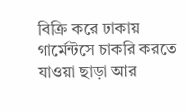বিক্রি করে ঢাকায় গার্মেন্টসে চাকরি করতে যাওয়া ছাড়া আর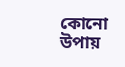কোনো উপায়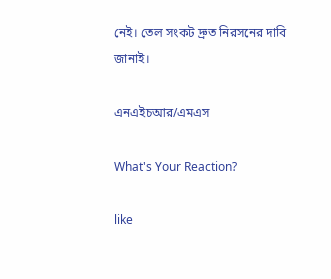নেই। তেল সংকট দ্রুত নিরসনের দাবি জানাই।

এনএইচআর/এমএস

What's Your Reaction?

like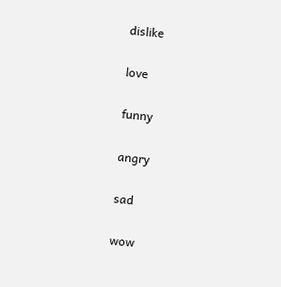dislike

love

funny

angry

sad

wow